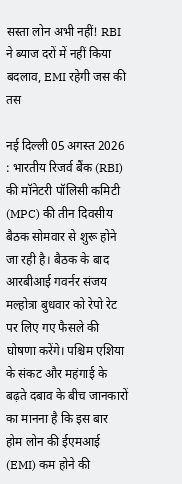सस्ता लोन अभी नहीं! RBI ने ब्याज दरों में नहीं किया बदलाव, EMI रहेगी जस की तस

नई दिल्ली 05 अगस्त 2026 : भारतीय रिजर्व बैंक (RBI) की मॉनेटरी पॉलिसी कमिटी (MPC) की तीन दिवसीय बैठक सोमवार से शुरू होने जा रही है। बैठक के बाद आरबीआई गवर्नर संजय मल्होत्रा बुधवार को रेपो रेट पर लिए गए फैसले की घोषणा करेंगे। पश्चिम एशिया के संकट और महंगाई के बढ़ते दबाव के बीच जानकारों का मानना है कि इस बार होम लोन की ईएमआई (EMI) कम होने की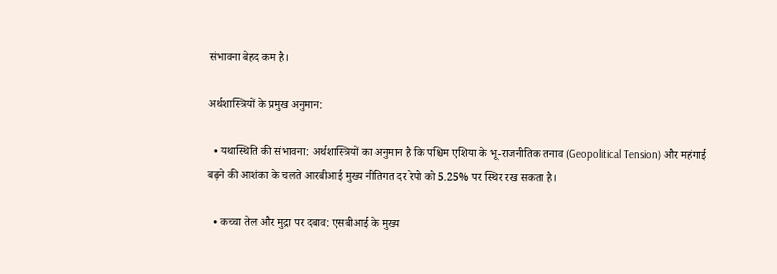संभावना बेहद कम है।

अर्थशास्त्रियों के प्रमुख अनुमान:

  • यथास्थिति की संभावना: अर्थशास्त्रियों का अनुमान है कि पश्चिम एशिया के भू-राजनीतिक तनाव (Geopolitical Tension) और महंगाई बढ़ने की आशंका के चलते आरबीआई मुख्य नीतिगत दर रेपो को 5.25% पर स्थिर रख सकता है।

  • कच्चा तेल और मुद्रा पर दबाव: एसबीआई के मुख्य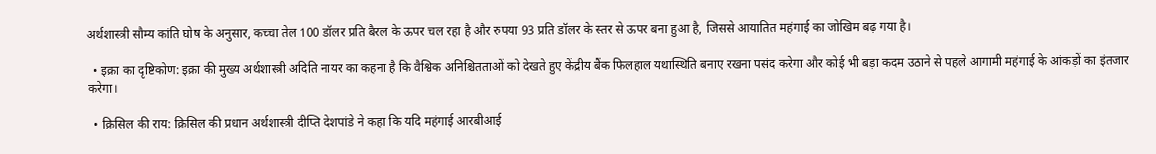अर्थशास्त्री सौम्य कांति घोष के अनुसार, कच्चा तेल 100 डॉलर प्रति बैरल के ऊपर चल रहा है और रुपया 93 प्रति डॉलर के स्तर से ऊपर बना हुआ है, जिससे आयातित महंगाई का जोखिम बढ़ गया है।

  • इक्रा का दृष्टिकोण: इक्रा की मुख्य अर्थशास्त्री अदिति नायर का कहना है कि वैश्विक अनिश्चितताओं को देखते हुए केंद्रीय बैंक फिलहाल यथास्थिति बनाए रखना पसंद करेगा और कोई भी बड़ा कदम उठाने से पहले आगामी महंगाई के आंकड़ों का इंतजार करेगा।

  • क्रिसिल की राय: क्रिसिल की प्रधान अर्थशास्त्री दीप्ति देशपांडे ने कहा कि यदि महंगाई आरबीआई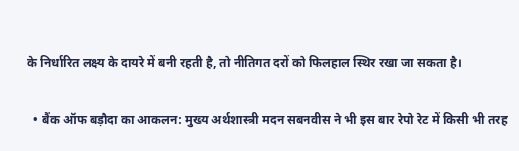के निर्धारित लक्ष्य के दायरे में बनी रहती है, तो नीतिगत दरों को फिलहाल स्थिर रखा जा सकता है।

  • बैंक ऑफ बड़ौदा का आकलन: मुख्य अर्थशास्त्री मदन सबनवीस ने भी इस बार रेपो रेट में किसी भी तरह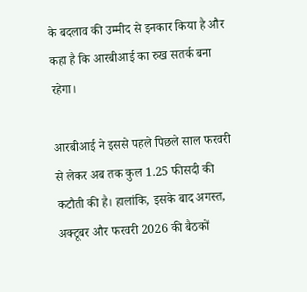के बदलाव की उम्मीद से इनकार किया है और कहा है कि आरबीआई का रुख सतर्क बना रहेगा।

आरबीआई ने इससे पहले पिछले साल फरवरी से लेकर अब तक कुल 1.25 फीसदी की कटौती की है। हालांकि, इसके बाद अगस्त, अक्टूबर और फरवरी 2026 की बैठकों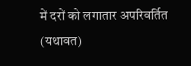में दरों को लगातार अपरिवर्तित (यथावत)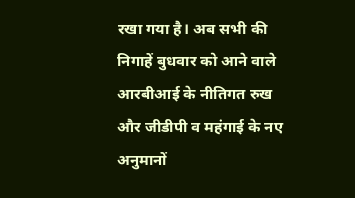रखा गया है। अब सभी की निगाहें बुधवार को आने वाले आरबीआई के नीतिगत रुख और जीडीपी व महंगाई के नए अनुमानों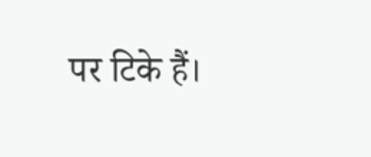पर टिके हैं।